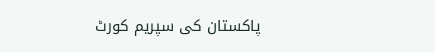پاکستان کی سپریم کورٹ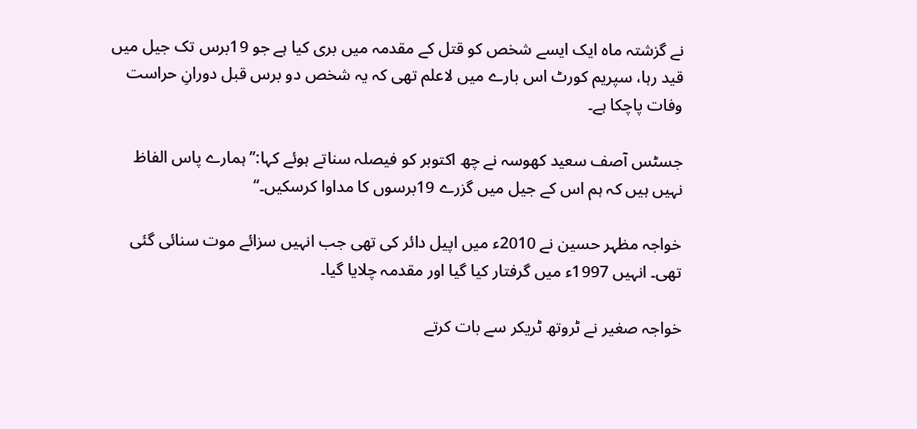نے گزشتہ ماہ ایک ایسے شخص کو قتل کے مقدمہ میں بری کیا ہے جو 19برس تک جیل میں قید رہا، سپریم کورٹ اس بارے میں لاعلم تھی کہ یہ شخص دو برس قبل دورانِ حراست وفات پاچکا ہے۔

جسٹس آصف سعید کھوسہ نے چھ اکتوبر کو فیصلہ سناتے ہوئے کہا:’’ہمارے پاس الفاظ نہیں ہیں کہ ہم اس کے جیل میں گزرے 19برسوں کا مداوا کرسکیں۔‘‘

خواجہ مظہر حسین نے 2010ء میں اپیل دائر کی تھی جب انہیں سزائے موت سنائی گئی تھی۔ انہیں 1997ء میں گرفتار کیا گیا اور مقدمہ چلایا گیا۔

خواجہ صغیر نے ٹروتھ ٹریکر سے بات کرتے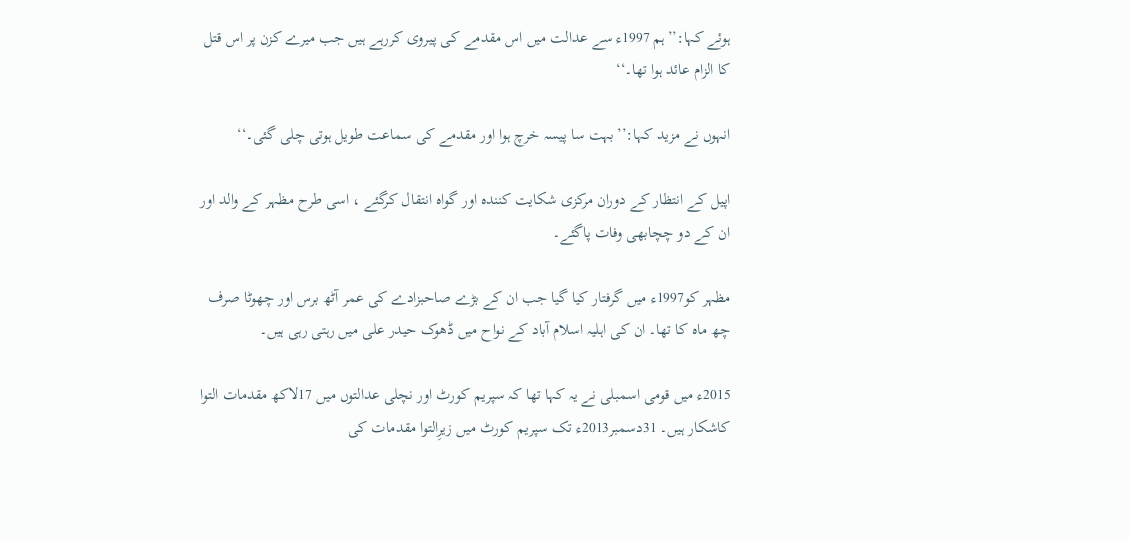ہوئے کہا:’’ہم 1997ء سے عدالت میں اس مقدمے کی پیروی کررہے ہیں جب میرے کزن پر اس قتل کا الزام عائد ہوا تھا۔‘‘

انہوں نے مزید کہا:’’بہت سا پیسہ خرچ ہوا اور مقدمے کی سماعت طویل ہوتی چلی گئی۔‘‘

اپیل کے انتظار کے دوران مرکزی شکایت کنندہ اور گواہ انتقال کرگئے ، اسی طرح مظہر کے والد اور ان کے دو چچابھی وفات پاگئے۔

مظہر کو1997ء میں گرفتار کیا گیا جب ان کے بڑے صاحبزادے کی عمر آٹھ برس اور چھوٹا صرف چھ ماہ کا تھا۔ ان کی اہلیہ اسلام آباد کے نواح میں ڈھوک حیدر علی میں رہتی رہی ہیں۔

2015ء میں قومی اسمبلی نے یہ کہا تھا کہ سپریم کورٹ اور نچلی عدالتوں میں 17لاکھ مقدمات التوا کاشکار ہیں۔ 31دسمبر2013ء تک سپریم کورٹ میں زیرِالتوا مقدمات کی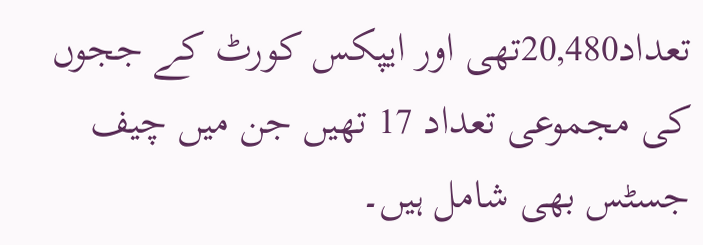تعداد20,480تھی اور ایپکس کورٹ کے ججوں کی مجموعی تعداد 17 تھیں جن میں چیف جسٹس بھی شامل ہیں۔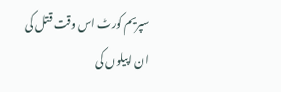سپریم کورٹ اس وقت قتل کی ان اپیلوں کی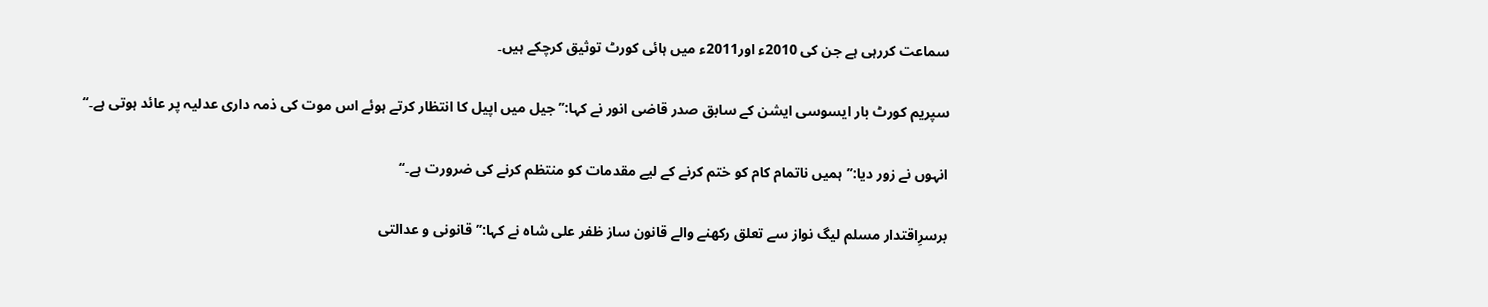سماعت کررہی ہے جن کی 2010ء اور2011ء میں ہائی کورٹ توثیق کرچکے ہیں۔

سپریم کورٹ بار ایسوسی ایشن کے سابق صدر قاضی انور نے کہا:’’ جیل میں اپیل کا انتظار کرتے ہوئے اس موت کی ذمہ داری عدلیہ پر عائد ہوتی ہے۔‘‘

انہوں نے زور دیا:’’ہمیں ناتمام کام کو ختم کرنے کے لیے مقدمات کو منتظم کرنے کی ضرورت ہے۔‘‘

برسرِاقتدار مسلم لیگ نواز سے تعلق رکھنے والے قانون ساز ظفر علی شاہ نے کہا:’’قانونی و عدالتی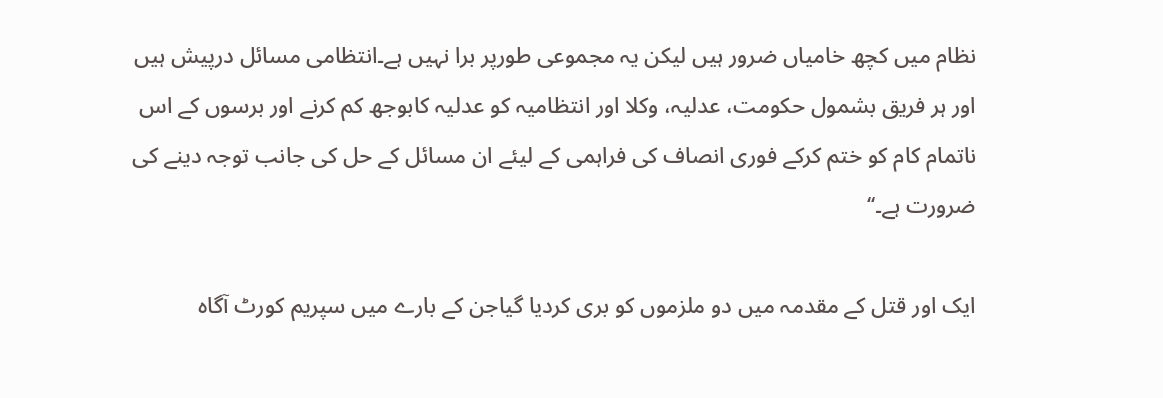نظام میں کچھ خامیاں ضرور ہیں لیکن یہ مجموعی طورپر برا نہیں ہے۔انتظامی مسائل درپیش ہیں اور ہر فریق بشمول حکومت، عدلیہ، وکلا اور انتظامیہ کو عدلیہ کابوجھ کم کرنے اور برسوں کے اس ناتمام کام کو ختم کرکے فوری انصاف کی فراہمی کے لیئے ان مسائل کے حل کی جانب توجہ دینے کی ضرورت ہے۔‘‘

ایک اور قتل کے مقدمہ میں دو ملزموں کو بری کردیا گیاجن کے بارے میں سپریم کورٹ آگاہ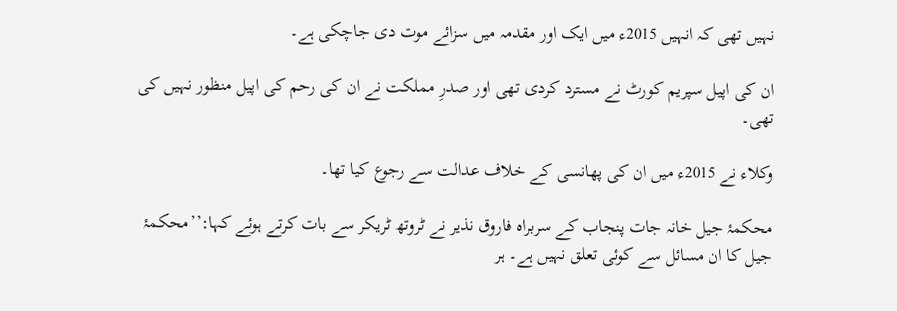نہیں تھی کہ انہیں 2015ء میں ایک اور مقدمہ میں سزائے موت دی جاچکی ہے۔

ان کی اپیل سپریم کورٹ نے مسترد کردی تھی اور صدرِ مملکت نے ان کی رحم کی اپیل منظور نہیں کی تھی۔

وکلاء نے 2015ء میں ان کی پھانسی کے خلاف عدالت سے رجوع کیا تھا۔

محکمۂ جیل خانہ جات پنجاب کے سربراہ فاروق نذیر نے ٹروتھ ٹریکر سے بات کرتے ہوئے کہا:’’محکمۂ جیل کا ان مسائل سے کوئی تعلق نہیں ہے۔ ہر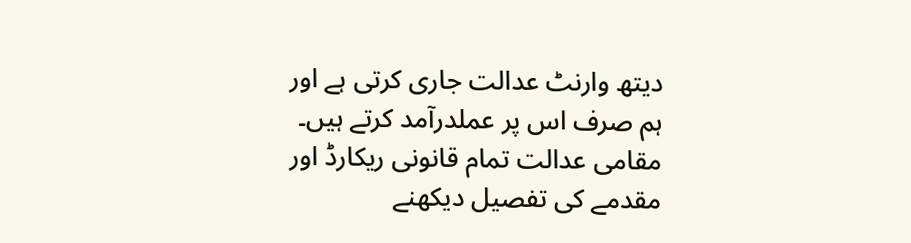دیتھ وارنٹ عدالت جاری کرتی ہے اور ہم صرف اس پر عملدرآمد کرتے ہیں۔ مقامی عدالت تمام قانونی ریکارڈ اور مقدمے کی تفصیل دیکھنے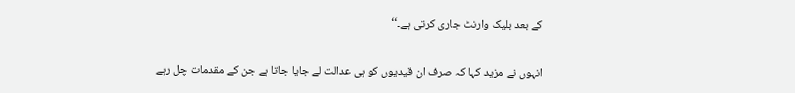کے بعد بلیک وارنٹ جاری کرتی ہے۔‘‘

انہوں نے مزید کہا کہ صرف ان قیدیوں کو ہی عدالت لے جایا جاتا ہے جن کے مقدمات چل رہے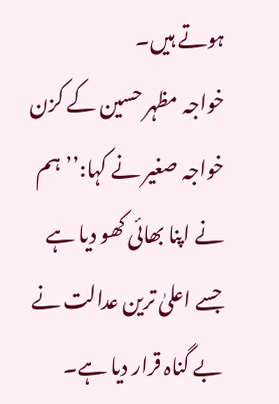ہوتے ہیں۔
خواجہ مظہر حسین کے کزن خواجہ صغیر نے کہا:’’ہم نے اپنا بھائی کھو دیا ہے جسے اعلیٰ ترین عدالت نے بے گناہ قرار دیا ہے۔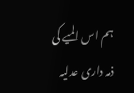ہم اس المیے کی ذمہ داری عدلیہ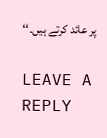پر عائد کرتے ہیں۔‘‘

LEAVE A REPLY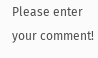Please enter your comment!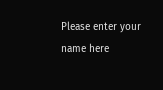Please enter your name here